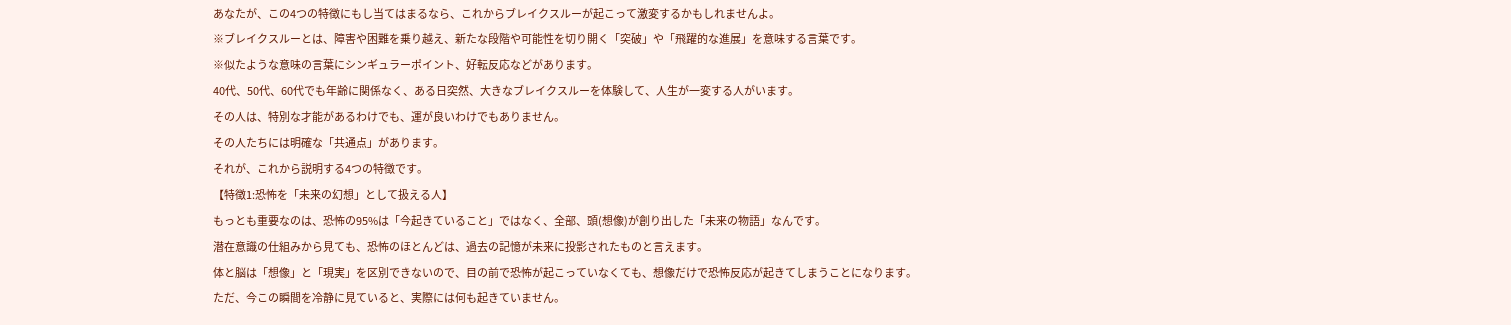あなたが、この4つの特徴にもし当てはまるなら、これからブレイクスルーが起こって激変するかもしれませんよ。
※ブレイクスルーとは、障害や困難を乗り越え、新たな段階や可能性を切り開く「突破」や「飛躍的な進展」を意味する言葉です。
※似たような意味の言葉にシンギュラーポイント、好転反応などがあります。
40代、50代、60代でも年齢に関係なく、ある日突然、大きなブレイクスルーを体験して、人生が一変する人がいます。
その人は、特別な才能があるわけでも、運が良いわけでもありません。
その人たちには明確な「共通点」があります。
それが、これから説明する4つの特徴です。
【特徴1:恐怖を「未来の幻想」として扱える人】
もっとも重要なのは、恐怖の95%は「今起きていること」ではなく、全部、頭(想像)が創り出した「未来の物語」なんです。
潜在意識の仕組みから見ても、恐怖のほとんどは、過去の記憶が未来に投影されたものと言えます。
体と脳は「想像」と「現実」を区別できないので、目の前で恐怖が起こっていなくても、想像だけで恐怖反応が起きてしまうことになります。
ただ、今この瞬間を冷静に見ていると、実際には何も起きていません。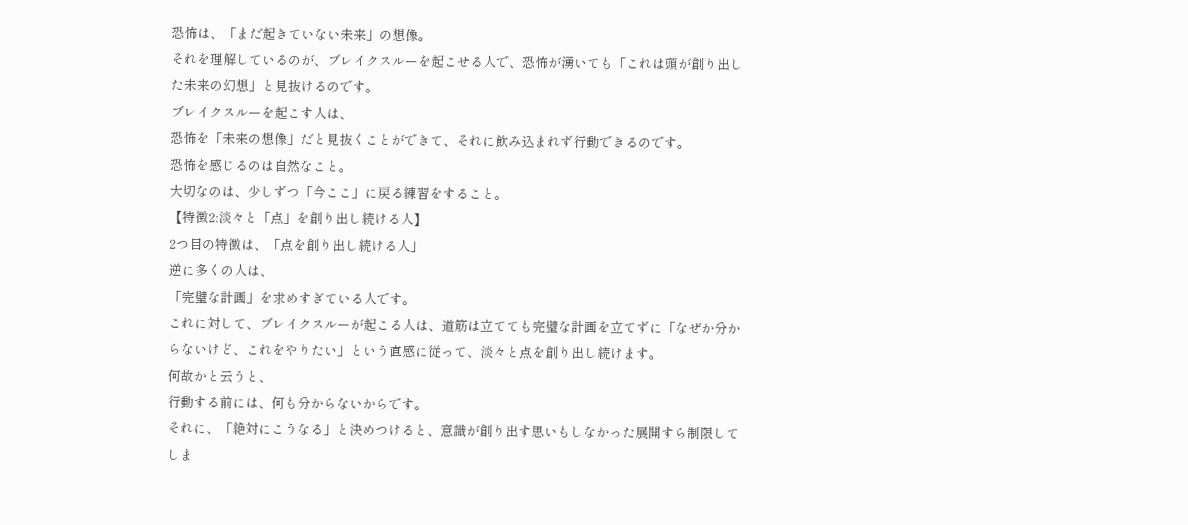恐怖は、「まだ起きていない未来」の想像。
それを理解しているのが、ブレイクスルーを起こせる人で、恐怖が湧いても「これは頭が創り出した未来の幻想」と見抜けるのです。
ブレイクスルーを起こす人は、
恐怖を「未来の想像」だと見抜くことができて、それに飲み込まれず行動できるのです。
恐怖を感じるのは自然なこと。
大切なのは、少しずつ「今ここ」に戻る練習をすること。
【特徴2:淡々と「点」を創り出し続ける人】
2つ目の特徴は、「点を創り出し続ける人」
逆に多くの人は、
「完璧な計画」を求めすぎている人です。
これに対して、ブレイクスルーが起こる人は、道筋は立てても完璧な計画を立てずに「なぜか分からないけど、これをやりたい」という直感に従って、淡々と点を創り出し続けます。
何故かと云うと、
行動する前には、何も分からないからです。
それに、「絶対にこうなる」と決めつけると、意識が創り出す思いもしなかった展開すら制限してしま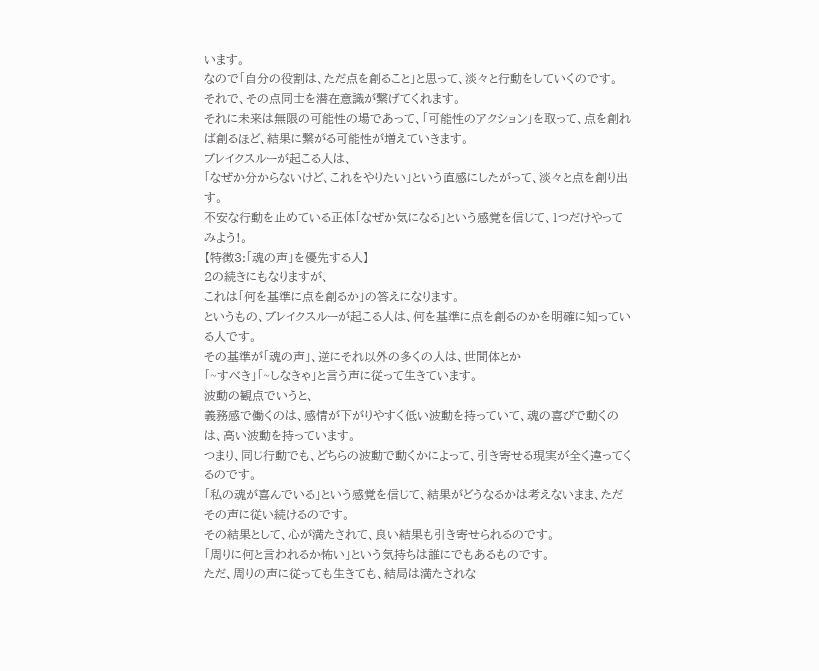います。
なので「自分の役割は、ただ点を創ること」と思って、淡々と行動をしていくのです。
それで、その点同士を潜在意識が繋げてくれます。
それに未来は無限の可能性の場であって、「可能性のアクション」を取って、点を創れば創るほど、結果に繋がる可能性が増えていきます。
ブレイクスルーが起こる人は、
「なぜか分からないけど、これをやりたい」という直感にしたがって、淡々と点を創り出す。
不安な行動を止めている正体「なぜか気になる」という感覚を信じて、1つだけやってみよう!。
【特徴3:「魂の声」を優先する人】
2の続きにもなりますが、
これは「何を基準に点を創るか」の答えになります。
というもの、ブレイクスルーが起こる人は、何を基準に点を創るのかを明確に知っている人です。
その基準が「魂の声」、逆にそれ以外の多くの人は、世間体とか
「~すべき」「~しなきゃ」と言う声に従って生きています。
波動の観点でいうと、
義務感で働くのは、感情が下がりやすく低い波動を持っていて、魂の喜びで動くのは、高い波動を持っています。
つまり、同じ行動でも、どちらの波動で動くかによって、引き寄せる現実が全く違ってくるのです。
「私の魂が喜んでいる」という感覚を信じて、結果がどうなるかは考えないまま、ただその声に従い続けるのです。
その結果として、心が満たされて、良い結果も引き寄せられるのです。
「周りに何と言われるか怖い」という気持ちは誰にでもあるものです。
ただ、周りの声に従っても生きても、結局は満たされな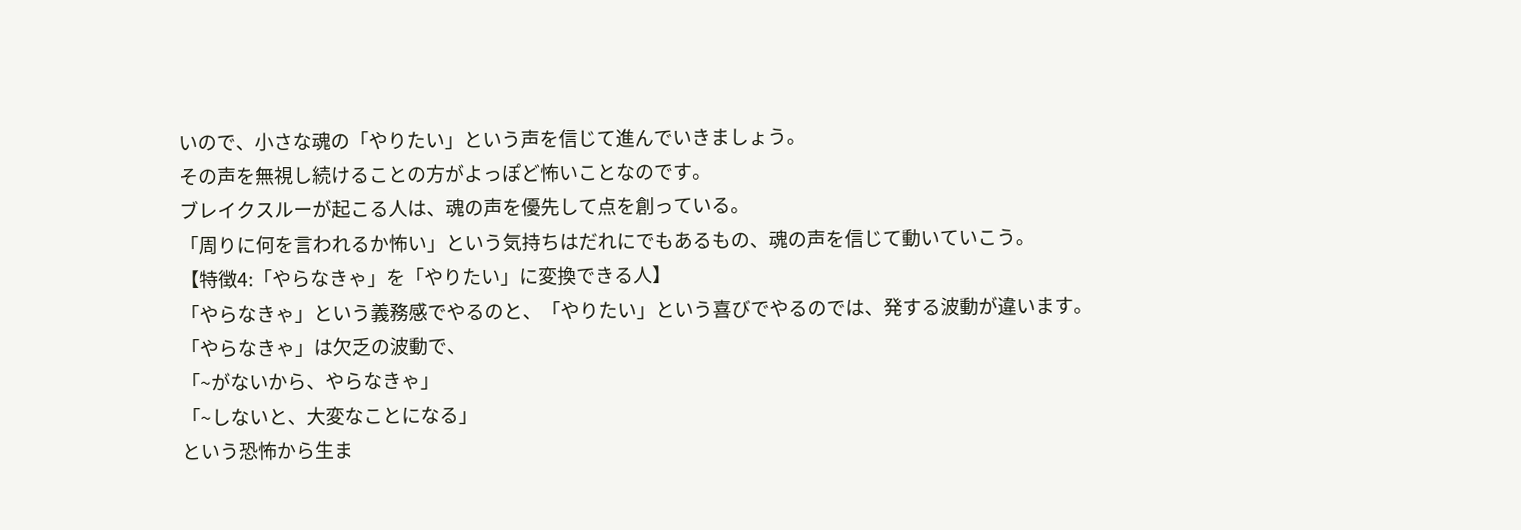いので、小さな魂の「やりたい」という声を信じて進んでいきましょう。
その声を無視し続けることの方がよっぽど怖いことなのです。
ブレイクスルーが起こる人は、魂の声を優先して点を創っている。
「周りに何を言われるか怖い」という気持ちはだれにでもあるもの、魂の声を信じて動いていこう。
【特徴4:「やらなきゃ」を「やりたい」に変換できる人】
「やらなきゃ」という義務感でやるのと、「やりたい」という喜びでやるのでは、発する波動が違います。
「やらなきゃ」は欠乏の波動で、
「~がないから、やらなきゃ」
「~しないと、大変なことになる」
という恐怖から生ま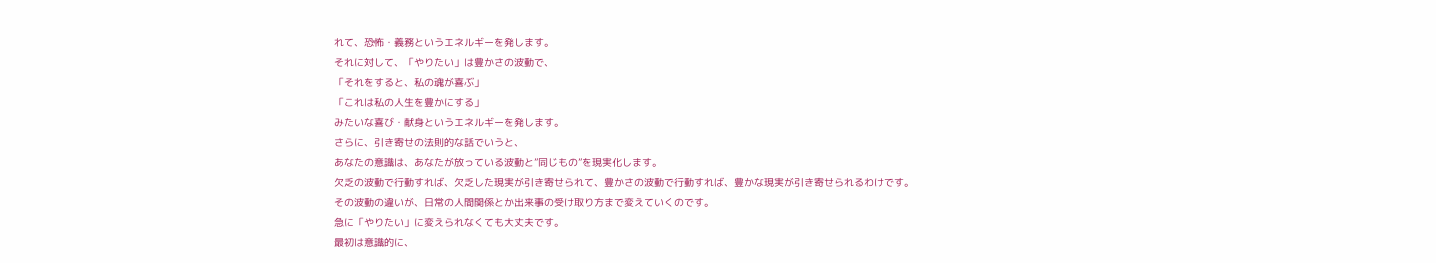れて、恐怖・義務というエネルギーを発します。
それに対して、「やりたい」は豊かさの波動で、
「それをすると、私の魂が喜ぶ」
「これは私の人生を豊かにする」
みたいな喜び・献身というエネルギーを発します。
さらに、引き寄せの法則的な話でいうと、
あなたの意識は、あなたが放っている波動と”同じもの”を現実化します。
欠乏の波動で行動すれば、欠乏した現実が引き寄せられて、豊かさの波動で行動すれば、豊かな現実が引き寄せられるわけです。
その波動の違いが、日常の人間関係とか出来事の受け取り方まで変えていくのです。
急に「やりたい」に変えられなくても大丈夫です。
最初は意識的に、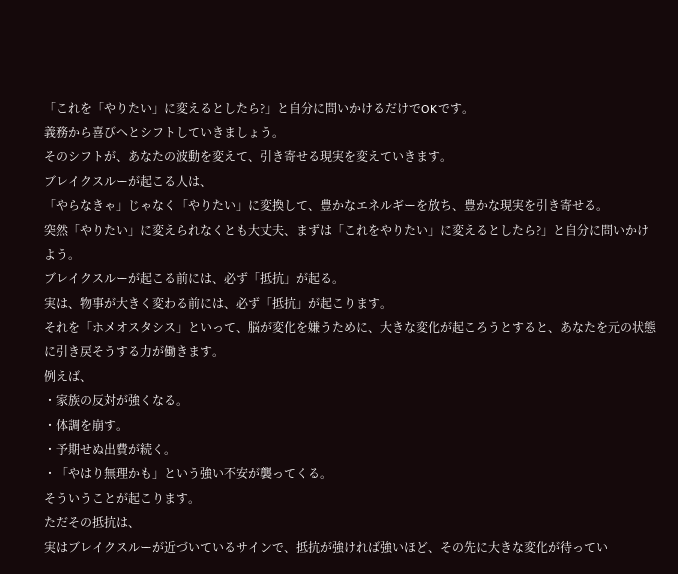「これを「やりたい」に変えるとしたら?」と自分に問いかけるだけでOKです。
義務から喜びへとシフトしていきましょう。
そのシフトが、あなたの波動を変えて、引き寄せる現実を変えていきます。
ブレイクスルーが起こる人は、
「やらなきゃ」じゃなく「やりたい」に変換して、豊かなエネルギーを放ち、豊かな現実を引き寄せる。
突然「やりたい」に変えられなくとも大丈夫、まずは「これをやりたい」に変えるとしたら?」と自分に問いかけよう。
ブレイクスルーが起こる前には、必ず「抵抗」が起る。
実は、物事が大きく変わる前には、必ず「抵抗」が起こります。
それを「ホメオスタシス」といって、脳が変化を嫌うために、大きな変化が起ころうとすると、あなたを元の状態に引き戻そうする力が働きます。
例えば、
・家族の反対が強くなる。
・体調を崩す。
・予期せぬ出費が続く。
・「やはり無理かも」という強い不安が襲ってくる。
そういうことが起こります。
ただその抵抗は、
実はブレイクスルーが近づいているサインで、抵抗が強ければ強いほど、その先に大きな変化が待ってい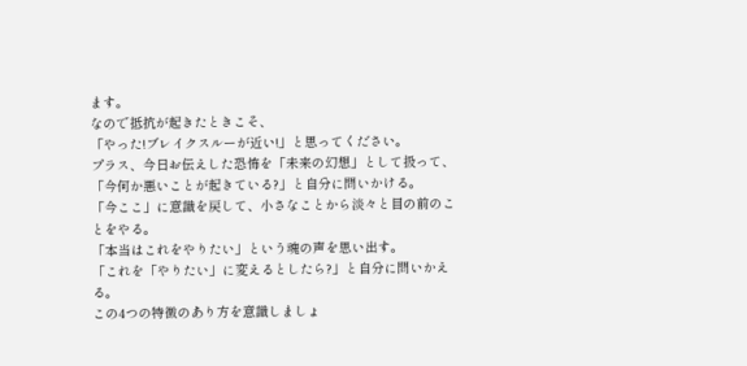ます。
なので抵抗が起きたときこそ、
「やった!ブレイクスルーが近い!」と思ってください。
プラス、今日お伝えした恐怖を「未来の幻想」として扱って、
「今何か悪いことが起きている?」と自分に問いかける。
「今ここ」に意識を戻して、小さなことから淡々と目の前のことをやる。
「本当はこれをやりたい」という魂の声を思い出す。
「これを「やりたい」に変えるとしたら?」と自分に問いかえる。
この4つの特徴のあり方を意識しましょ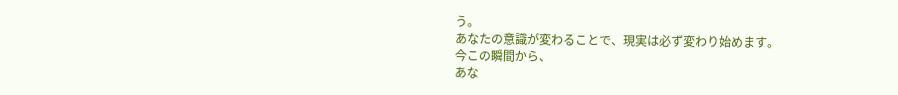う。
あなたの意識が変わることで、現実は必ず変わり始めます。
今この瞬間から、
あな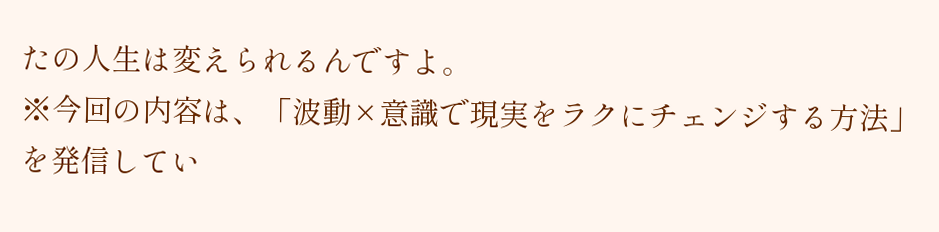たの人生は変えられるんですよ。
※今回の内容は、「波動×意識で現実をラクにチェンジする方法」を発信してい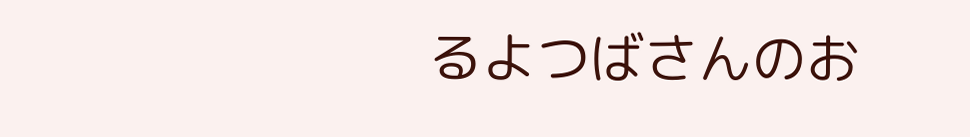るよつばさんのお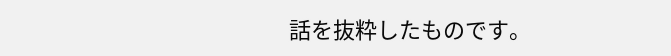話を抜粋したものです。